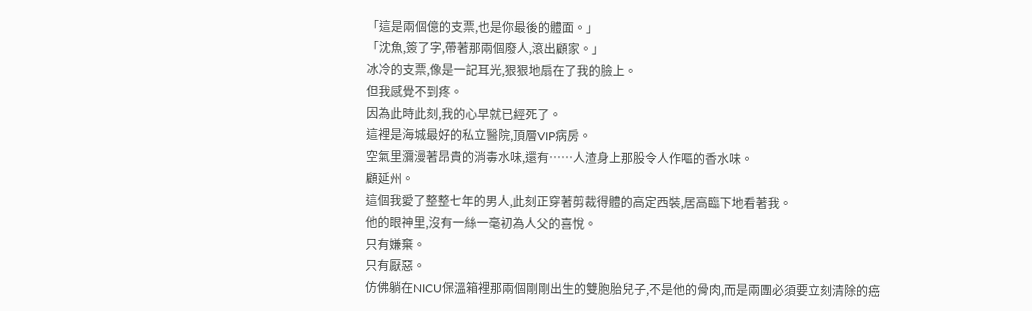「這是兩個億的支票,也是你最後的體面。」
「沈魚,簽了字,帶著那兩個廢人,滾出顧家。」
冰冷的支票,像是一記耳光,狠狠地扇在了我的臉上。
但我感覺不到疼。
因為此時此刻,我的心早就已經死了。
這裡是海城最好的私立醫院,頂層VIP病房。
空氣里瀰漫著昂貴的消毒水味,還有……人渣身上那股令人作嘔的香水味。
顧延州。
這個我愛了整整七年的男人,此刻正穿著剪裁得體的高定西裝,居高臨下地看著我。
他的眼神里,沒有一絲一毫初為人父的喜悅。
只有嫌棄。
只有厭惡。
仿佛躺在NICU保溫箱裡那兩個剛剛出生的雙胞胎兒子,不是他的骨肉,而是兩團必須要立刻清除的癌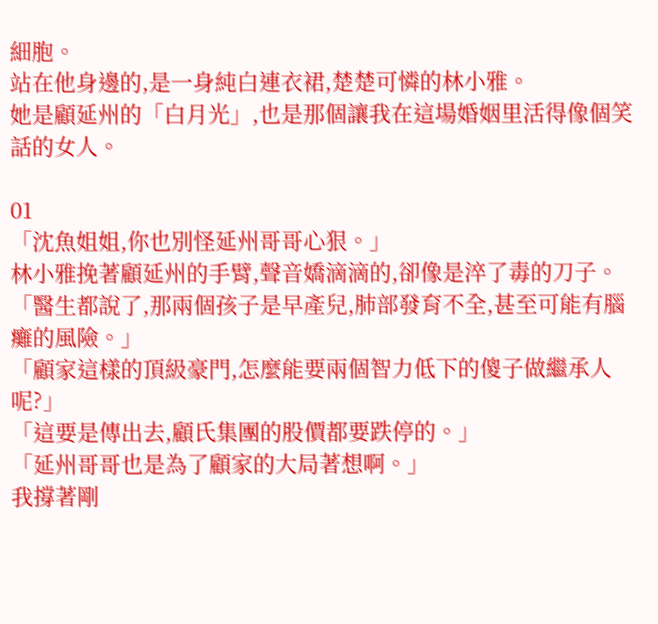細胞。
站在他身邊的,是一身純白連衣裙,楚楚可憐的林小雅。
她是顧延州的「白月光」,也是那個讓我在這場婚姻里活得像個笑話的女人。

01
「沈魚姐姐,你也別怪延州哥哥心狠。」
林小雅挽著顧延州的手臂,聲音嬌滴滴的,卻像是淬了毒的刀子。
「醫生都說了,那兩個孩子是早產兒,肺部發育不全,甚至可能有腦癱的風險。」
「顧家這樣的頂級豪門,怎麼能要兩個智力低下的傻子做繼承人呢?」
「這要是傳出去,顧氏集團的股價都要跌停的。」
「延州哥哥也是為了顧家的大局著想啊。」
我撐著剛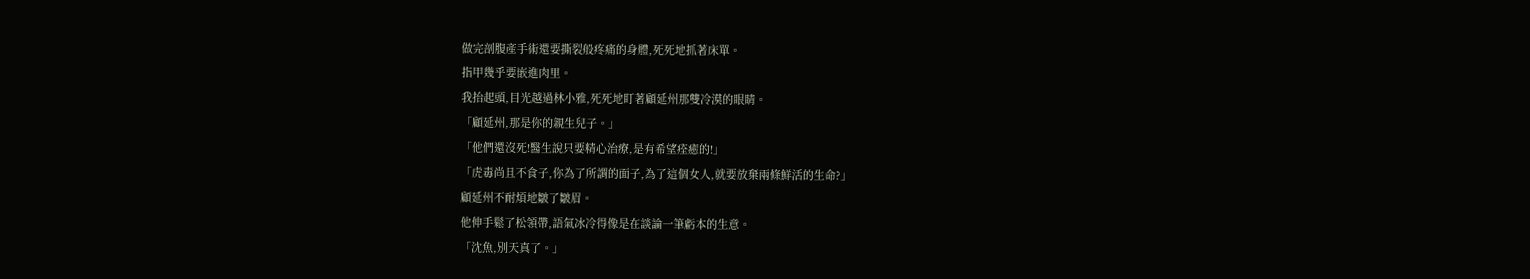做完剖腹產手術還要撕裂般疼痛的身體,死死地抓著床單。
指甲幾乎要嵌進肉里。
我抬起頭,目光越過林小雅,死死地盯著顧延州那雙冷漠的眼睛。
「顧延州,那是你的親生兒子。」
「他們還沒死!醫生說只要精心治療,是有希望痊癒的!」
「虎毒尚且不食子,你為了所謂的面子,為了這個女人,就要放棄兩條鮮活的生命?」
顧延州不耐煩地皺了皺眉。
他伸手鬆了松領帶,語氣冰冷得像是在談論一筆虧本的生意。
「沈魚,別天真了。」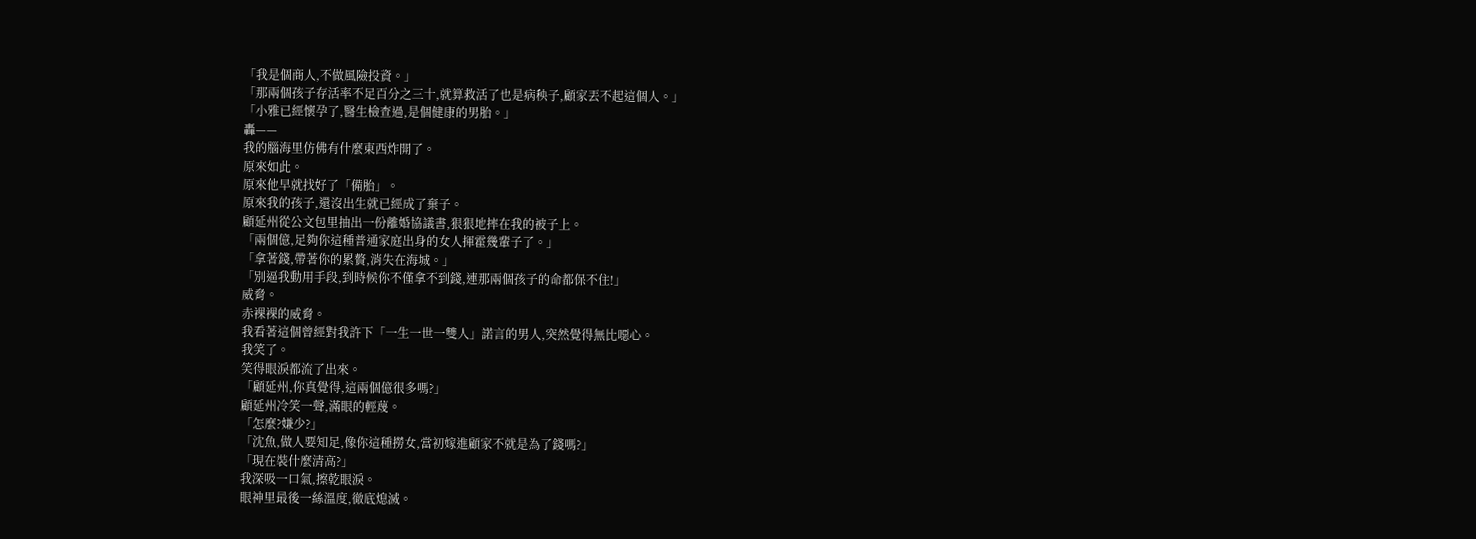「我是個商人,不做風險投資。」
「那兩個孩子存活率不足百分之三十,就算救活了也是病秧子,顧家丟不起這個人。」
「小雅已經懷孕了,醫生檢查過,是個健康的男胎。」
轟——
我的腦海里仿佛有什麼東西炸開了。
原來如此。
原來他早就找好了「備胎」。
原來我的孩子,還沒出生就已經成了棄子。
顧延州從公文包里抽出一份離婚協議書,狠狠地摔在我的被子上。
「兩個億,足夠你這種普通家庭出身的女人揮霍幾輩子了。」
「拿著錢,帶著你的累贅,消失在海城。」
「別逼我動用手段,到時候你不僅拿不到錢,連那兩個孩子的命都保不住!」
威脅。
赤裸裸的威脅。
我看著這個曾經對我許下「一生一世一雙人」諾言的男人,突然覺得無比噁心。
我笑了。
笑得眼淚都流了出來。
「顧延州,你真覺得,這兩個億很多嗎?」
顧延州冷笑一聲,滿眼的輕蔑。
「怎麼?嫌少?」
「沈魚,做人要知足,像你這種撈女,當初嫁進顧家不就是為了錢嗎?」
「現在裝什麼清高?」
我深吸一口氣,擦乾眼淚。
眼神里最後一絲溫度,徹底熄滅。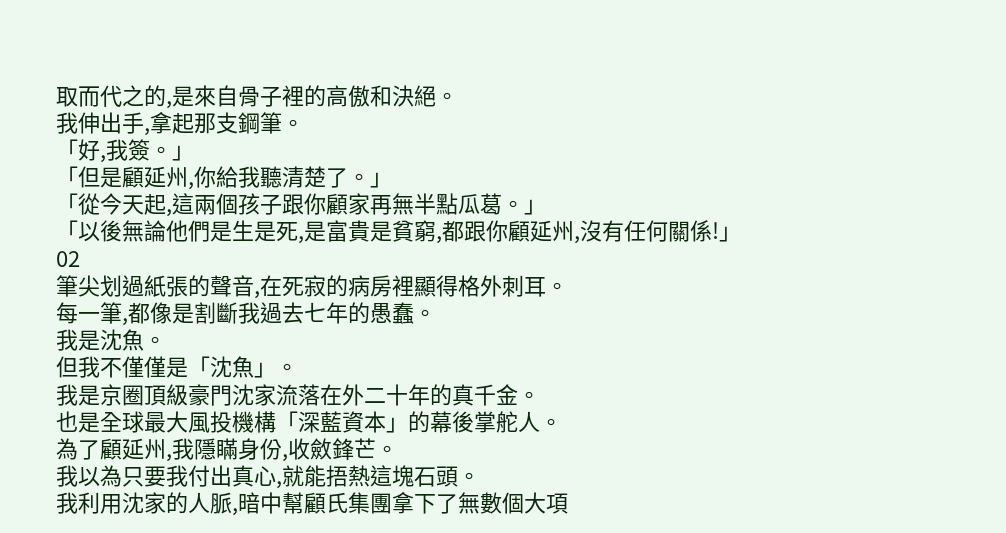取而代之的,是來自骨子裡的高傲和決絕。
我伸出手,拿起那支鋼筆。
「好,我簽。」
「但是顧延州,你給我聽清楚了。」
「從今天起,這兩個孩子跟你顧家再無半點瓜葛。」
「以後無論他們是生是死,是富貴是貧窮,都跟你顧延州,沒有任何關係!」
02
筆尖划過紙張的聲音,在死寂的病房裡顯得格外刺耳。
每一筆,都像是割斷我過去七年的愚蠢。
我是沈魚。
但我不僅僅是「沈魚」。
我是京圈頂級豪門沈家流落在外二十年的真千金。
也是全球最大風投機構「深藍資本」的幕後掌舵人。
為了顧延州,我隱瞞身份,收斂鋒芒。
我以為只要我付出真心,就能捂熱這塊石頭。
我利用沈家的人脈,暗中幫顧氏集團拿下了無數個大項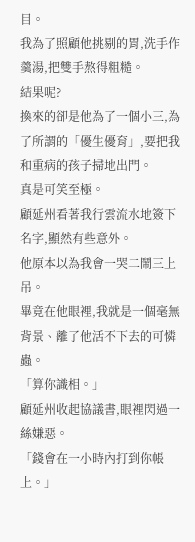目。
我為了照顧他挑剔的胃,洗手作羹湯,把雙手熬得粗糙。
結果呢?
換來的卻是他為了一個小三,為了所謂的「優生優育」,要把我和重病的孩子掃地出門。
真是可笑至極。
顧延州看著我行雲流水地簽下名字,顯然有些意外。
他原本以為我會一哭二鬧三上吊。
畢竟在他眼裡,我就是一個毫無背景、離了他活不下去的可憐蟲。
「算你識相。」
顧延州收起協議書,眼裡閃過一絲嫌惡。
「錢會在一小時內打到你帳上。」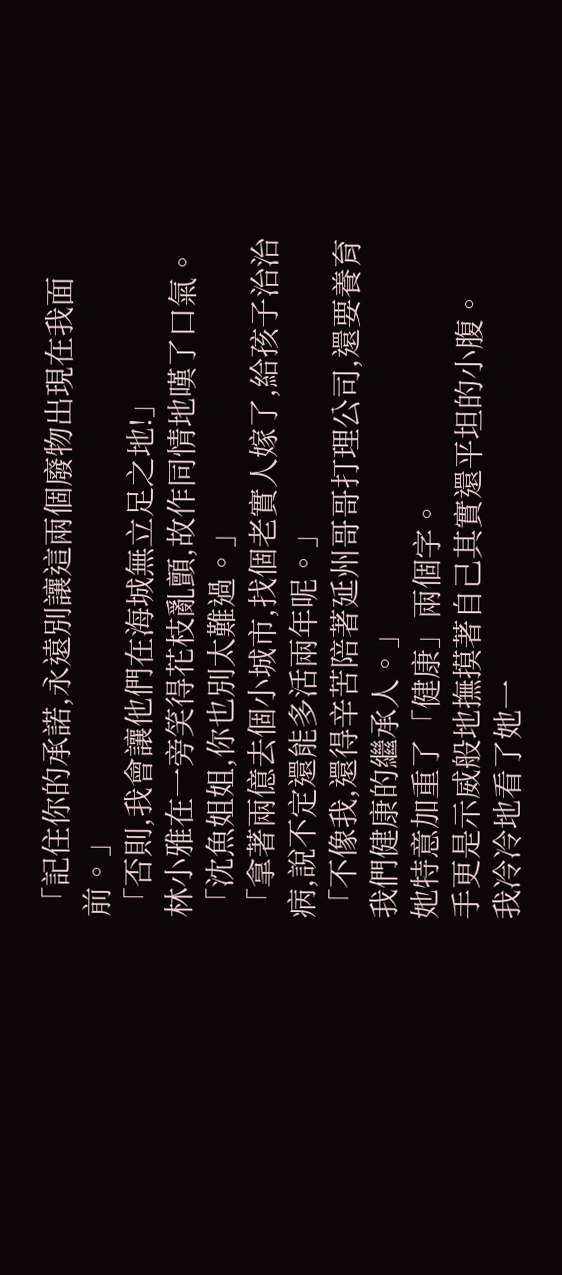「記住你的承諾,永遠別讓這兩個廢物出現在我面前。」
「否則,我會讓他們在海城無立足之地!」
林小雅在一旁笑得花枝亂顫,故作同情地嘆了口氣。
「沈魚姐姐,你也別太難過。」
「拿著兩億去個小城市,找個老實人嫁了,給孩子治治病,說不定還能多活兩年呢。」
「不像我,還得辛苦陪著延州哥哥打理公司,還要養育我們健康的繼承人。」
她特意加重了「健康」兩個字。
手更是示威般地撫摸著自己其實還平坦的小腹。
我冷冷地看了她一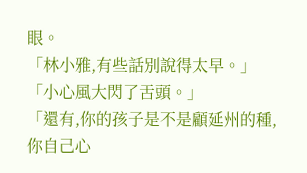眼。
「林小雅,有些話別說得太早。」
「小心風大閃了舌頭。」
「還有,你的孩子是不是顧延州的種,你自己心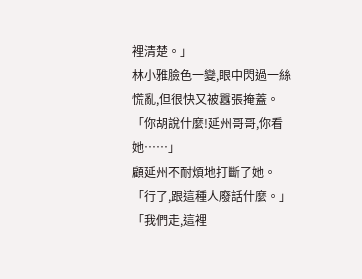裡清楚。」
林小雅臉色一變,眼中閃過一絲慌亂,但很快又被囂張掩蓋。
「你胡說什麼!延州哥哥,你看她……」
顧延州不耐煩地打斷了她。
「行了,跟這種人廢話什麼。」
「我們走,這裡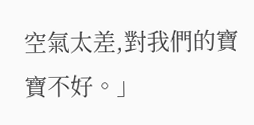空氣太差,對我們的寶寶不好。」